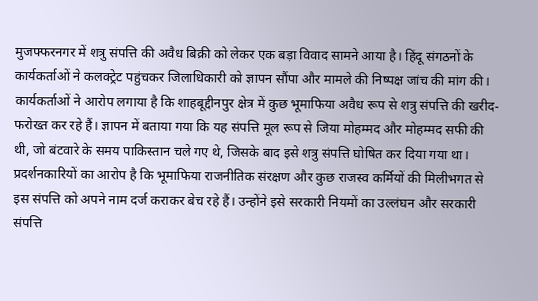मुजफ्फरनगर में शत्रु संपत्ति की अवैध बिक्री को लेकर एक बड़ा विवाद सामने आया है। हिंदू संगठनों के कार्यकर्ताओं ने कलक्ट्रेट पहुंचकर जिलाधिकारी को ज्ञापन सौंपा और मामले की निष्पक्ष जांच की मांग की। कार्यकर्ताओं ने आरोप लगाया है कि शाहबूद्दीनपुर क्षेत्र में कुछ भूमाफिया अवैध रूप से शत्रु संपत्ति की खरीद-फरोख्त कर रहे हैं। ज्ञापन में बताया गया कि यह संपत्ति मूल रूप से जिया मोहम्मद और मोहम्मद सफी की थी, जो बंटवारे के समय पाकिस्तान चले गए थे, जिसके बाद इसे शत्रु संपत्ति घोषित कर दिया गया था। प्रदर्शनकारियों का आरोप है कि भूमाफिया राजनीतिक संरक्षण और कुछ राजस्व कर्मियों की मिलीभगत से इस संपत्ति को अपने नाम दर्ज कराकर बेच रहे हैं। उन्होंने इसे सरकारी नियमों का उल्लंघन और सरकारी संपत्ति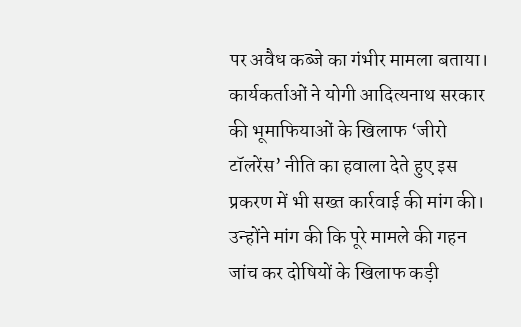पर अवैध कब्जे का गंभीर मामला बताया। कार्यकर्ताओं ने योगी आदित्यनाथ सरकार की भूमाफियाओं के खिलाफ ‘जीरो टॉलरेंस’ नीति का हवाला देते हुए इस प्रकरण में भी सख्त कार्रवाई की मांग की। उन्होंने मांग की कि पूरे मामले की गहन जांच कर दोषियों के खिलाफ कड़ी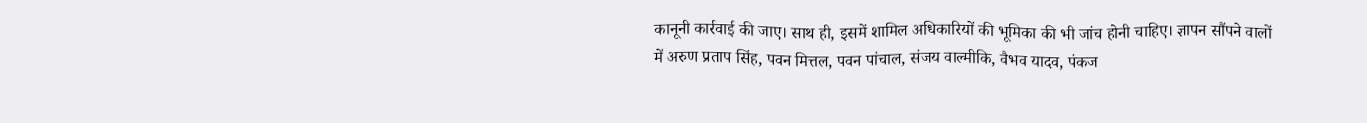कानूनी कार्रवाई की जाए। साथ ही, इसमें शामिल अधिकारियों की भूमिका की भी जांच होनी चाहिए। ज्ञापन सौंपने वालों में अरुण प्रताप सिंह, पवन मित्तल, पवन पांचाल, संजय वाल्मीकि, वैभव यादव, पंकज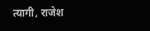त्यागी, राजेश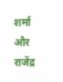शर्मा और राजेंद्र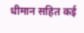धीमान सहित कई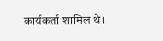कार्यकर्ता शामिल थे।